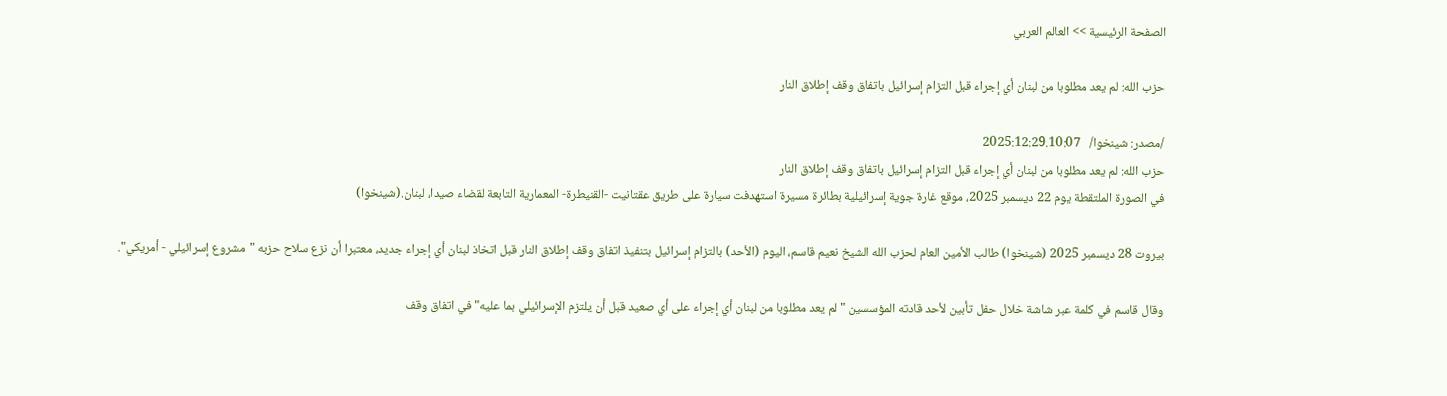الصفحة الرئيسية >> العالم العربي

حزب الله: لم يعد مطلوبا من لبنان أي إجراء قبل التزام إسرائيل باتفاق وقف إطلاق النار

/مصدر: شينخوا/   2025:12:29.10:07
حزب الله: لم يعد مطلوبا من لبنان أي إجراء قبل التزام إسرائيل باتفاق وقف إطلاق النار
في الصورة الملتقطة يوم 22 ديسمبر 2025، موقع غارة جوية إسرائيلية بطائرة مسيرة استهدفت سيارة على طريق عقتانيت -القنيطرة- المعمارية التابعة لقضاء صيدا، لبنان.(شينخوا)

بيروت 28 ديسمبر 2025 (شينخوا) طالب الأمين العام لحزب الله الشيخ نعيم قاسم، اليوم (الأحد) بالتزام إسرائيل بتنفيذ اتفاق وقف إطلاق النار قبل اتخاذ لبنان أي إجراء جديد، معتبرا أن نزع سلاح حزبه "مشروع إسرائيلي - أمريكي".

وقال قاسم في كلمة عبر شاشة خلال حفل تأبين لأحد قادته المؤسسين "لم يعد مطلوبا من لبنان أي إجراء على أي صعيد قبل أن يلتزم الإسرائيلي بما عليه" في اتفاق وقف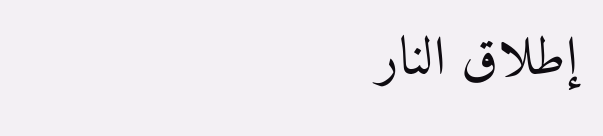إطلاق النار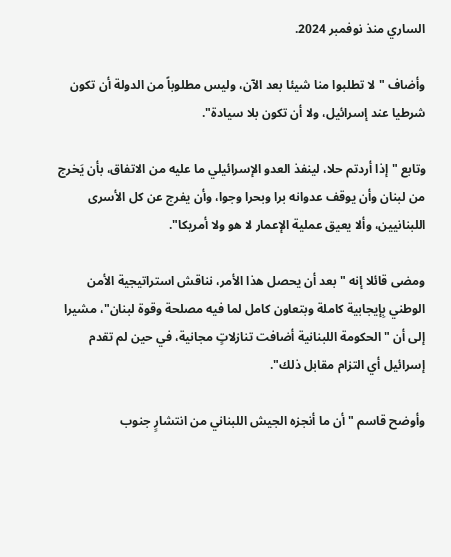الساري منذ نوفمبر 2024.

وأضاف "لا تطلبوا منا شيئا بعد الآن، وليس مطلوباً من الدولة أن تكون شرطيا عند إسرائيل، ولا أن تكون بلا سيادة".

وتابع "إذا أردتم حلا، لينفذ العدو الإسرائيلي ما عليه من الاتفاق، بأن يَخرج من لبنان وأن يوقف عدوانه برا وبحرا وجوا، وأن يفرج عن كل الأسرى اللبنانيين، وألا يعيق عملية الإعمار لا هو ولا أمريكا".

ومضى قائلا إنه "بعد أن يحصل هذا الأمر، نناقش استراتيجية الأمن الوطني بِإيجابية كاملة وبتعاون كامل لما فيه مصلحة وقوة لبنان"، مشيرا إلى أن "الحكومة اللبنانية أضافت تنازلاتٍ مجانية، في حين لم تقدم إسرائيل أي التزام مقابل ذلك".

وأوضح قاسم "أن ما أنجزه الجيش اللبناني من انتشارٍ جنوب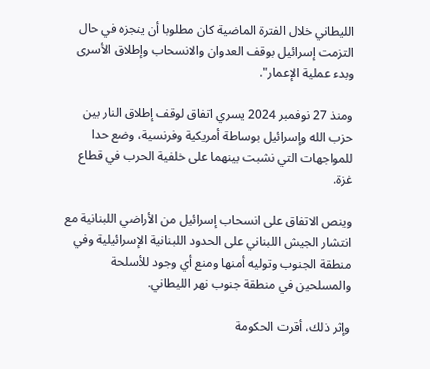الليطاني خلال الفترة الماضية كان مطلوبا أن ينجزه في حال التزمت إسرائيل بوقف العدوان والانسحاب وإطلاق الأسرى وبدء عملية الإعمار".

ومنذ 27 نوفمبر 2024 يسري اتفاق لوقف إطلاق النار بين حزب الله وإسرائيل بوساطة أمريكية وفرنسية، وضع حدا للمواجهات التي نشبت بينهما على خلفية الحرب في قطاع غزة.

وينص الاتفاق على انسحاب إسرائيل من الأراضي اللبنانية مع انتشار الجيش اللبناني على الحدود اللبنانية الإسرائيلية وفي منطقة الجنوب وتوليه أمنها ومنع أي وجود للأسلحة والمسلحين في منطقة جنوب نهر الليطاني.

وإثر ذلك، أقرت الحكومة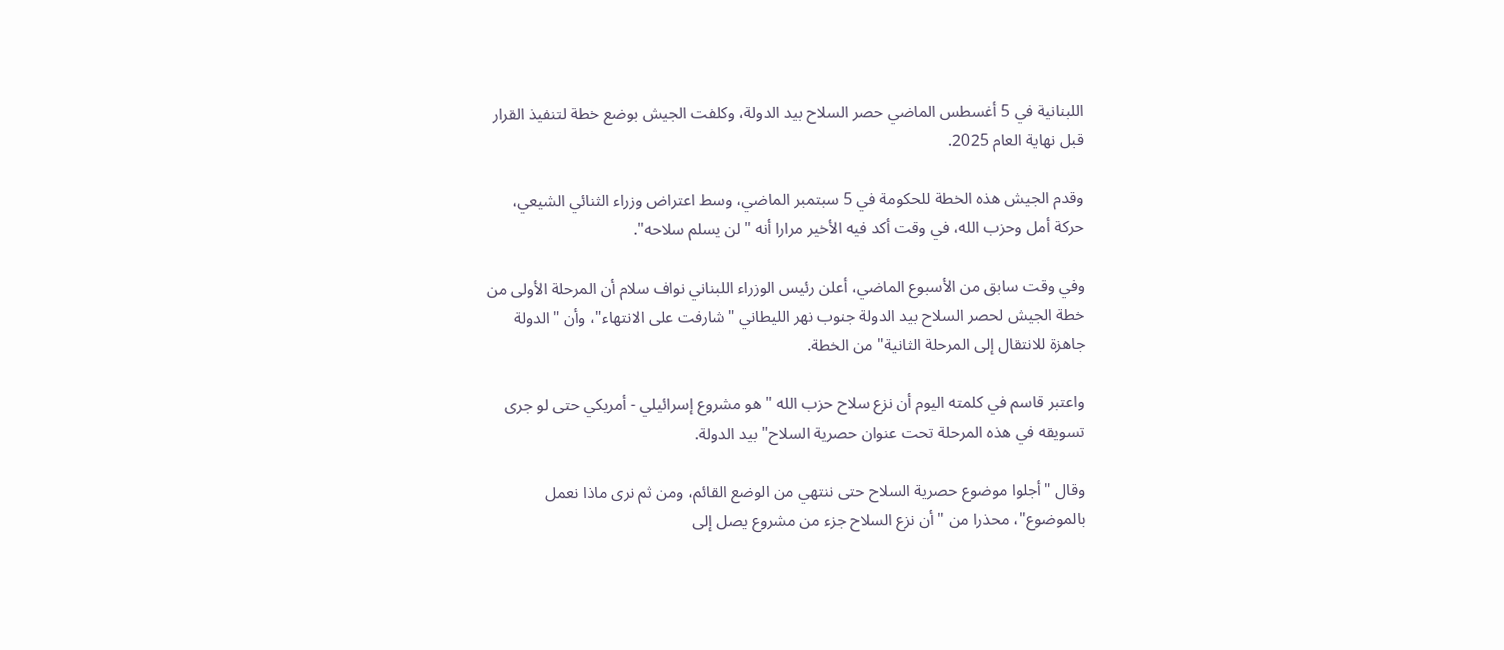اللبنانية في 5 أغسطس الماضي حصر السلاح بيد الدولة، وكلفت الجيش بوضع خطة لتنفيذ القرار قبل نهاية العام 2025.

وقدم الجيش هذه الخطة للحكومة في 5 سبتمبر الماضي، وسط اعتراض وزراء الثنائي الشيعي، حركة أمل وحزب الله، في وقت أكد فيه الأخير مرارا أنه "لن يسلم سلاحه".

وفي وقت سابق من الأسبوع الماضي، أعلن رئيس الوزراء اللبناني نواف سلام أن المرحلة الأولى من خطة الجيش لحصر السلاح بيد الدولة جنوب نهر الليطاني "شارفت على الانتهاء"، وأن "الدولة جاهزة للانتقال إلى المرحلة الثانية" من الخطة.

واعتبر قاسم في كلمته اليوم أن نزع سلاح حزب الله "هو مشروع إسرائيلي - أمريكي حتى لو جرى تسويقه في هذه المرحلة تحت عنوان حصرية السلاح" بيد الدولة.

وقال "أجلوا موضوع حصرية السلاح حتى ننتهي من الوضع القائم، ومن ثم نرى ماذا نعمل بالموضوع"، محذرا من "أن نزع السلاح جزء من مشروع يصل إلى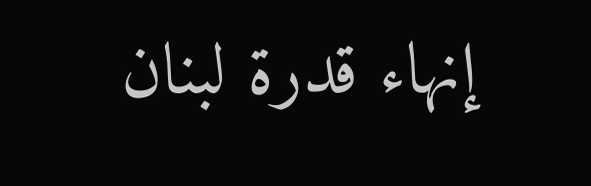إنهاء قدرة لبنان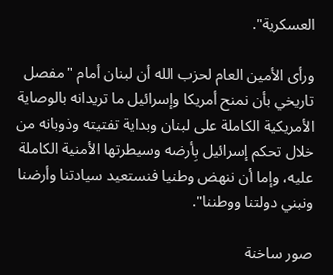العسكرية".

ورأى الأمين العام لحزب الله أن لبنان أمام "مفصل تاريخي بأن نمنح أمريكا وإسرائيل ما تريدانه بالوصاية الأمريكية الكاملة على لبنان وبداية تفتيته وذوبانه من خلال تحكم إسرائيل بِأرضه وسيطرتها الأمنية الكاملة عليه، وإما أن ننهض وطنيا فنستعيد سيادتنا وأرضنا ونبني دولتنا ووطننا".

صور ساخنة